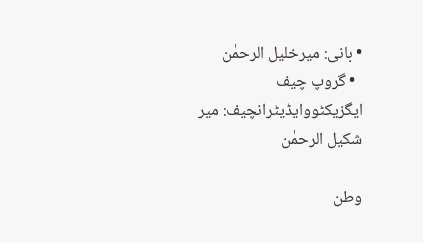• بانی: میرخلیل الرحمٰن
  • گروپ چیف ایگزیکٹووایڈیٹرانچیف: میر شکیل الرحمٰن

وطن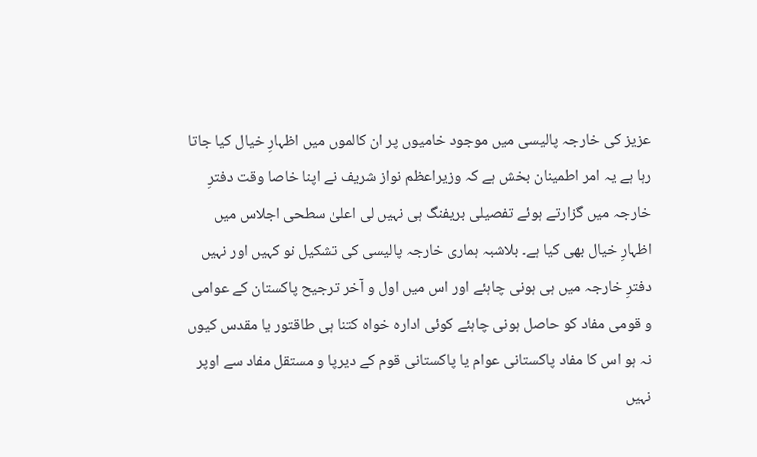عزیز کی خارجہ پالیسی میں موجود خامیوں پر ان کالموں میں اظہارِ خیال کیا جاتا رہا ہے یہ امر اطمینان بخش ہے کہ وزیراعظم نواز شریف نے اپنا خاصا وقت دفترِ خارجہ میں گزارتے ہوئے تفصیلی بریفنگ ہی نہیں لی اعلیٰ سطحی اجلاس میں اظہارِ خیال بھی کیا ہے۔ بلاشبہ ہماری خارجہ پالیسی کی تشکیل نو کہیں اور نہیں دفترِ خارجہ میں ہی ہونی چاہئے اور اس میں اول و آخر ترجیح پاکستان کے عوامی و قومی مفاد کو حاصل ہونی چاہئے کوئی ادارہ خواہ کتنا ہی طاقتور یا مقدس کیوں نہ ہو اس کا مفاد پاکستانی عوام یا پاکستانی قوم کے دیرپا و مستقل مفاد سے اوپر نہیں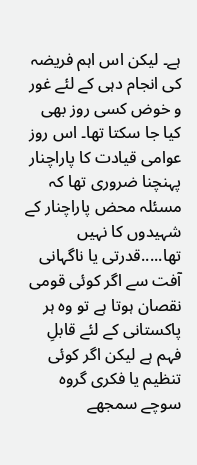ہے۔ لیکن اس اہم فریضہ کی انجام دہی کے لئے غور و خوض کسی روز بھی کیا جا سکتا تھا۔ اس روز عوامی قیادت کا پاراچنار پہنچنا ضروری تھا کہ مسئلہ محض پاراچنار کے شہیدوں کا نہیں تھا.....قدرتی یا ناگہانی آفت سے اگر کوئی قومی نقصان ہوتا ہے تو وہ ہر پاکستانی کے لئے قابلِ فہم ہے لیکن اگر کوئی تنظیم یا فکری گروہ سوچے سمجھے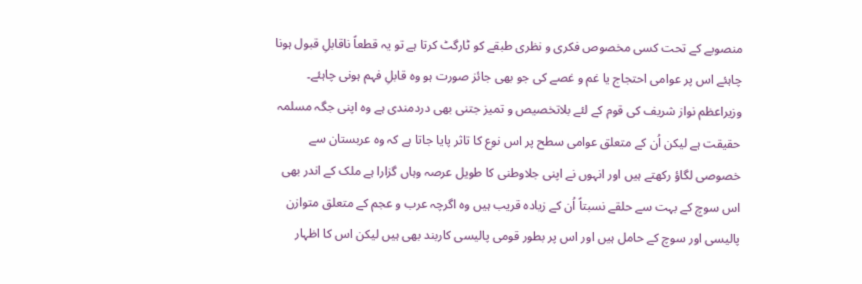منصوبے کے تحت کسی مخصوص فکری و نظری طبقے کو ٹارگٹ کرتا ہے تو یہ قطعاً ناقابلِ قبول ہونا چاہئے اس پر عوامی احتجاج یا غم و غصے کی جو بھی جائز صورت ہو وہ قابلِ فہم ہونی چاہئے۔ وزیراعظم نواز شریف کی قوم کے لئے بلاتخصیص و تمیز جتنی بھی دردمندی ہے وہ اپنی جگہ مسلمہ حقیقت ہے لیکن اُن کے متعلق عوامی سطح پر اس نوع کا تاثر پایا جاتا ہے کہ وہ عربستان سے خصوصی لگاؤ رکھتے ہیں اور انہوں نے اپنی جلاوطنی کا طویل عرصہ وہاں گزارا ہے ملک کے اندر بھی اس سوچ کے بہت سے حلقے نسبتاً اُن کے زیادہ قریب ہیں وہ اگرچہ عرب و عجم کے متعلق متوازن پالیسی اور سوچ کے حامل ہیں اور اس پر بطور قومی پالیسی کاربند بھی ہیں لیکن اس کا اظہار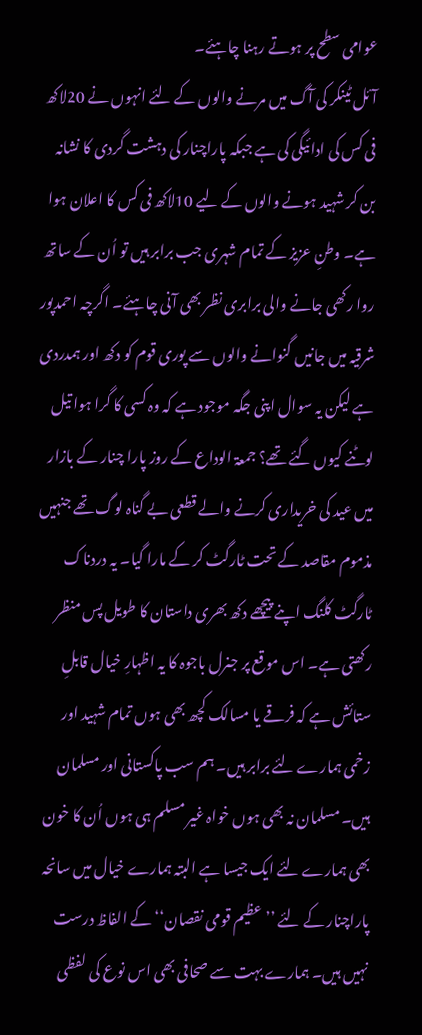عوامی سطح پر ہوتے رہنا چاہئے۔
آئل ٹینکر کی آگ میں مرنے والوں کے لئے انہوں نے 20لاکھ فی کس کی ادائیگی کی ہے جبکہ پاراچنار کی دہشت گردی کا نشانہ بن کر شہید ہونے والوں کے لیے 10لاکھ فی کس کا اعلان ہوا ہے۔ وطنِ عزیز کے تمام شہری جب برابر ہیں تو اُن کے ساتھ روا رکھی جانے والی برابری نظر بھی آنی چاہئے۔ اگرچہ احمدپور شرقیہ میں جانیں گنوانے والوں سے پوری قوم کو دکھ اور ہمدردی ہے لیکن یہ سوال اپنی جگہ موجود ہے کہ وہ کسی کا گرا ہوا تیل لوٹنے کیوں گئے تھے؟ جمعۃ الوداع کے روز پارا چنار کے بازار میں عید کی خریداری کرنے والے قطعی بے گناہ لوگ تھے جنہیں مذموم مقاصد کے تحت ٹارگٹ کر کے مارا گیا۔ یہ دردناک ٹارگٹ کلنگ اپنے پیچھے دکھ بھری داستان کا طویل پس منظر رکھتی ہے۔ اس موقع پر جنرل باجوہ کا یہ اظہارِ خیال قابلِ ستائش ہے کہ فرقے یا مسالک کچھ بھی ہوں تمام شہید اور زخمی ہمارے لئے برابر ہیں۔ ہم سب پاکستانی اور مسلمان ہیں۔ مسلمان نہ بھی ہوں خواہ غیر مسلم ہی ہوں اُن کا خون بھی ہمارے لئے ایک جیسا ہے البتہ ہمارے خیال میں سانحہ پاراچنار کے لئے ’’عظیم قومی نقصان‘‘ کے الفاظ درست نہیں ہیں۔ ہمارے بہت سے صحافی بھی اس نوع کی لفظی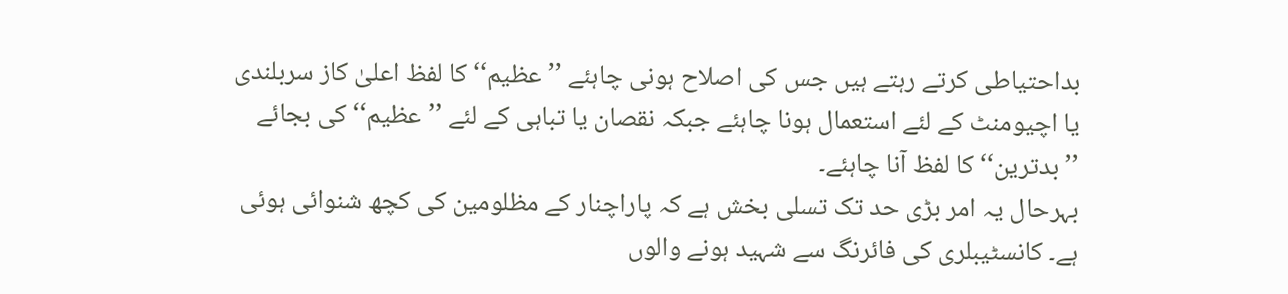بداحتیاطی کرتے رہتے ہیں جس کی اصلاح ہونی چاہئے ’’عظیم‘‘ کا لفظ اعلیٰ کاز سربلندی یا اچیومنٹ کے لئے استعمال ہونا چاہئے جبکہ نقصان یا تباہی کے لئے ’’عظیم‘‘ کی بجائے ’’بدترین‘‘ کا لفظ آنا چاہئے۔
بہرحال یہ امر بڑی حد تک تسلی بخش ہے کہ پاراچنار کے مظلومین کی کچھ شنوائی ہوئی ہے۔ کانسٹیبلری کی فائرنگ سے شہید ہونے والوں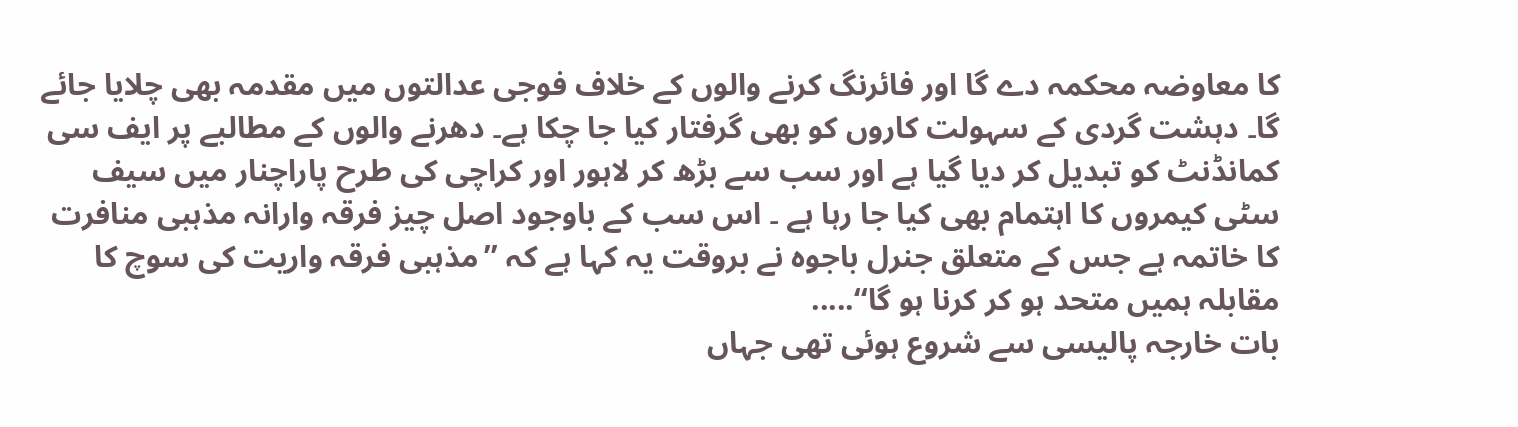کا معاوضہ محکمہ دے گا اور فائرنگ کرنے والوں کے خلاف فوجی عدالتوں میں مقدمہ بھی چلایا جائے گا۔ دہشت گردی کے سہولت کاروں کو بھی گرفتار کیا جا چکا ہے۔ دھرنے والوں کے مطالبے پر ایف سی کمانڈنٹ کو تبدیل کر دیا گیا ہے اور سب سے بڑھ کر لاہور اور کراچی کی طرح پاراچنار میں سیف سٹی کیمروں کا اہتمام بھی کیا جا رہا ہے ۔ اس سب کے باوجود اصل چیز فرقہ وارانہ مذہبی منافرت کا خاتمہ ہے جس کے متعلق جنرل باجوہ نے بروقت یہ کہا ہے کہ ’’مذہبی فرقہ واریت کی سوچ کا مقابلہ ہمیں متحد ہو کر کرنا ہو گا‘‘.....
بات خارجہ پالیسی سے شروع ہوئی تھی جہاں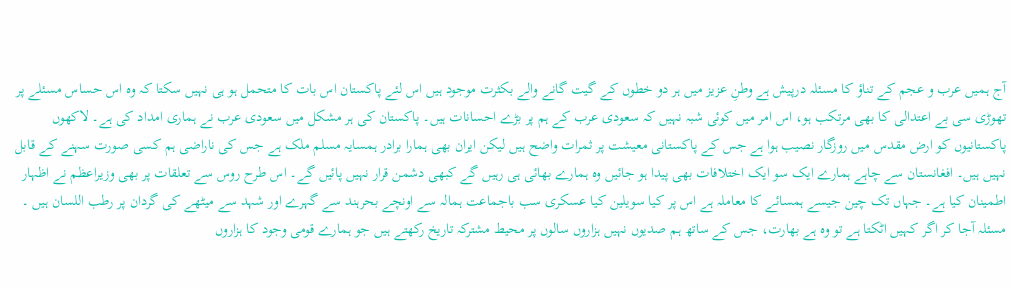آج ہمیں عرب و عجم کے تناؤ کا مسئلہ درپیش ہے وطنِ عزیز میں ہر دو خطوں کے گیت گانے والے بکثرت موجود ہیں اس لئے پاکستان اس بات کا متحمل ہو ہی نہیں سکتا کہ وہ اس حساس مسئلے پر تھوڑی سی بے اعتدالی کا بھی مرتکب ہو، اس امر میں کوئی شبہ نہیں کہ سعودی عرب کے ہم پر بڑے احسانات ہیں۔ پاکستان کی ہر مشکل میں سعودی عرب نے ہماری امداد کی ہے۔ لاکھوں پاکستانیوں کو ارض مقدس میں روزگار نصیب ہوا ہے جس کے پاکستانی معیشت پر ثمرات واضح ہیں لیکن ایران بھی ہمارا برادر ہمسایہ مسلم ملک ہے جس کی ناراضی ہم کسی صورت سہنے کے قابل نہیں ہیں۔ افغانستان سے چاہے ہمارے ایک سو ایک اختلافات بھی پیدا ہو جائیں وہ ہمارے بھائی ہی رہیں گے کبھی دشمن قرار نہیں پائیں گے۔ اس طرح روس سے تعلقات پر بھی وزیراعظم نے اظہار اطمینان کیا ہے۔ جہاں تک چین جیسے ہمسائے کا معاملہ ہے اس پر کیا سویلین کیا عسکری سب باجماعت ہمالہ سے اونچے بحرہند سے گہرے اور شہد سے میٹھے کی گردان پر رطب اللسان ہیں ۔
مسئلہ آجا کر اگر کہیں اٹکتا ہے تو وہ ہے بھارت، جس کے ساتھ ہم صدیوں نہیں ہزاروں سالوں پر محیط مشترکہ تاریخ رکھتے ہیں جو ہمارے قومی وجود کا ہزاروں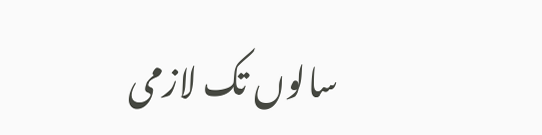سالوں تک لازمی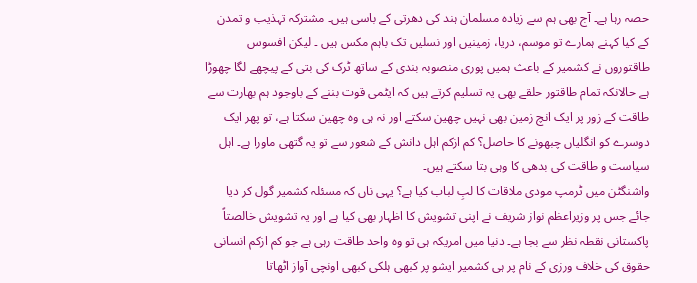حصہ رہا ہے۔ آج بھی ہم سے زیادہ مسلمان ہند کی دھرتی کے باسی ہیں۔ مشترکہ تہذیب و تمدن کے کیا کہنے ہمارے تو موسم، دریا، زمینیں اور نسلیں تک باہم مکس ہیں ۔ لیکن افسوس طاقتوروں نے کشمیر کے باعث ہمیں پوری منصوبہ بندی کے ساتھ ٹرک کی بتی کے پیچھے لگا چھوڑا ہے حالانکہ تمام طاقتور حلقے بھی یہ تسلیم کرتے ہیں کہ ایٹمی قوت بننے کے باوجود ہم بھارت سے طاقت کے زور پر ایک انچ زمین بھی نہیں چھین سکتے اور نہ ہی وہ چھین سکتا ہے، تو پھر ایک دوسرے کو انگلیاں چبھونے کا حاصل؟ کم ازکم اہل دانش کے شعور سے تو یہ گتھی ماورا ہے۔ اہل سیاست و طاقت کی بدھی کا وہی بتا سکتے ہیں۔
واشنگٹن میں ٹرمپ مودی ملاقات کا لبِ لباب کیا ہے؟ یہی ناں کہ مسئلہ کشمیر گول کر دیا جائے جس پر وزیراعظم نواز شریف نے اپنی تشویش کا اظہار بھی کیا ہے اور یہ تشویش خالصتاً پاکستانی نقطہ نظر سے بجا ہے۔ دنیا میں امریکہ ہی تو وہ واحد طاقت رہی ہے جو کم ازکم انسانی حقوق کی خلاف ورزی کے نام پر ہی کشمیر ایشو پر کبھی ہلکی کبھی اونچی آواز اٹھاتا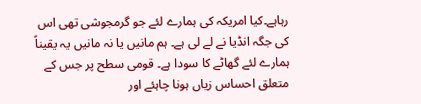رہاہے۔کیا امریکہ کی ہمارے لئے جو گرمجوشی تھی اس کی جگہ انڈیا نے لے لی ہے۔ ہم مانیں یا نہ مانیں یہ یقیناً ہمارے لئے گھاٹے کا سودا ہے۔ قومی سطح پر جس کے متعلق احساس زیاں ہونا چاہئے اور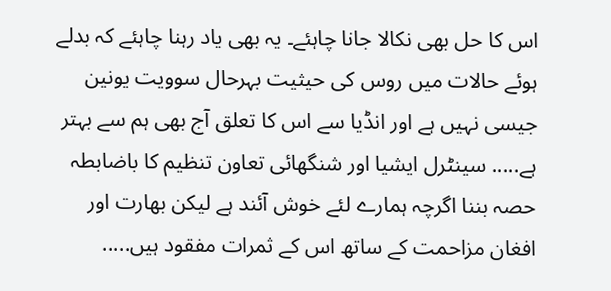اس کا حل بھی نکالا جانا چاہئے۔ یہ بھی یاد رہنا چاہئے کہ بدلے ہوئے حالات میں روس کی حیثیت بہرحال سوویت یونین جیسی نہیں ہے اور انڈیا سے اس کا تعلق آج بھی ہم سے بہتر ہے..... سینٹرل ایشیا اور شنگھائی تعاون تنظیم کا باضابطہ حصہ بننا اگرچہ ہمارے لئے خوش آئند ہے لیکن بھارت اور افغان مزاحمت کے ساتھ اس کے ثمرات مفقود ہیں.....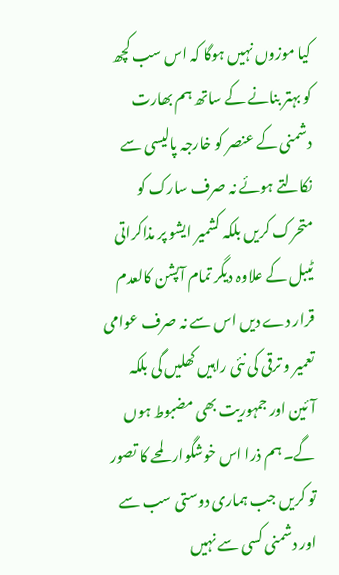کیا موزوں نہیں ہوگا کہ اس سب کچھ کو بہتر بنانے کے ساتھ ہم بھارت دشمنی کے عنصر کو خارجہ پالیسی سے نکالتے ہوئے نہ صرف سارک کو متحرک کریں بلکہ کشمیر ایشو پر مذاکراتی ٹیبل کے علاوہ دیگر تمام آپشن کالعدم قرار دے دیں اس سے نہ صرف عوامی تعمیر و ترقی کی نئی راہیں کھلیں گی بلکہ آئین اور جمہوریت بھی مضبوط ہوں گے۔ ہم ذرا اس خوشگوار لمحے کا تصور تو کریں جب ہماری دوستی سب سے اور دشمنی کسی سے نہیں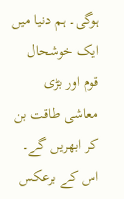ہوگی۔ ہم دنیا میں ایک خوشحال قوم اور بڑی معاشی طاقت بن کر ابھریں گے۔ اس کے برعکس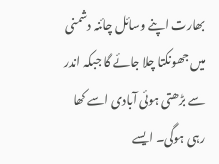بھارت اپنے وسائل چائنہ دشمنی میں جھونکتا چلا جائے گا جبکہ اندر سے بڑھتی ہوئی آبادی اسے کھا رہی ہوگی۔ ایسے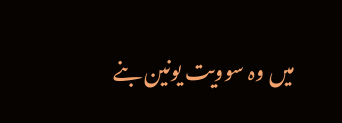میں وہ سوویت یونین بنے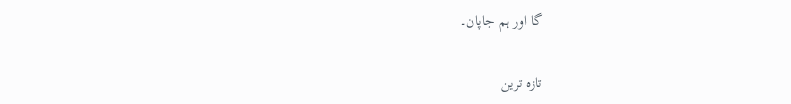گا اور ہم جاپان۔

تازہ ترین